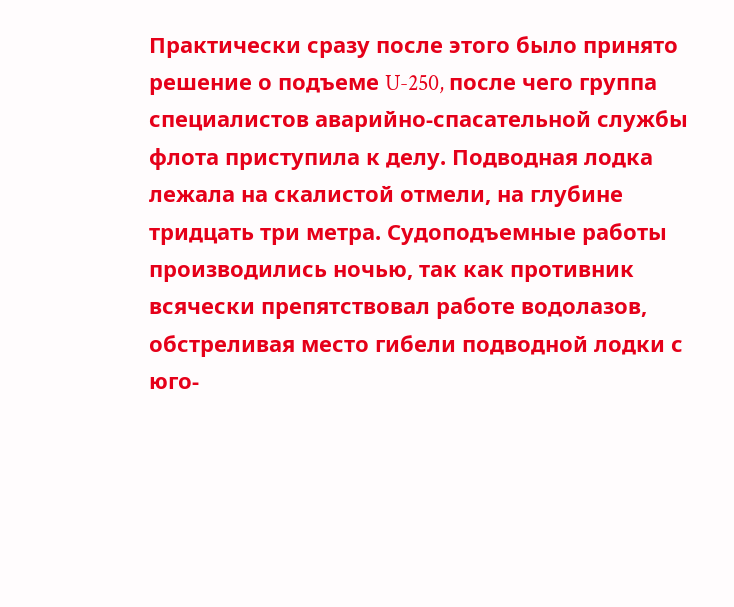Практически сразу после этого было принято решение о подъеме U-250, после чего группа специалистов аварийно-спасательной службы флота приступила к делу. Подводная лодка лежала на скалистой отмели, на глубине тридцать три метра. Судоподъемные работы производились ночью, так как противник всячески препятствовал работе водолазов, обстреливая место гибели подводной лодки с юго-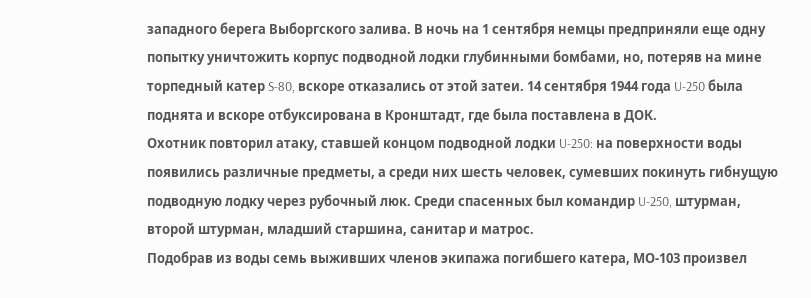западного берега Выборгского залива. В ночь на 1 сентября немцы предприняли еще одну попытку уничтожить корпус подводной лодки глубинными бомбами, но, потеряв на мине торпедный катер S-80, вскоре отказались от этой затеи. 14 сентября 1944 года U-250 была поднята и вскоре отбуксирована в Кронштадт, где была поставлена в ДОК.
Охотник повторил атаку, ставшей концом подводной лодки U-250: на поверхности воды появились различные предметы, а среди них шесть человек, сумевших покинуть гибнущую подводную лодку через рубочный люк. Среди спасенных был командир U-250, штурман, второй штурман, младший старшина, санитар и матрос.
Подобрав из воды семь выживших членов экипажа погибшего катера, МО-103 произвел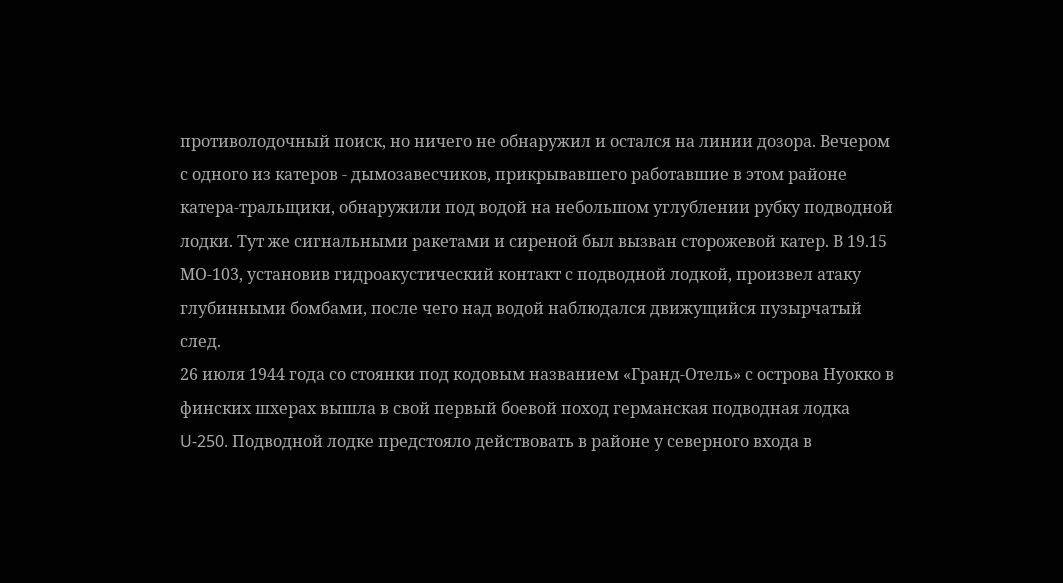противолодочный поиск, но ничего не обнаружил и остался на линии дозора. Вечером с одного из катеров - дымозавесчиков, прикрывавшего работавшие в этом районе катера-тральщики, обнаружили под водой на небольшом углублении рубку подводной лодки. Тут же сигнальными ракетами и сиреной был вызван сторожевой катер. В 19.15 МО-103, установив гидроакустический контакт с подводной лодкой, произвел атаку глубинными бомбами, после чего над водой наблюдался движущийся пузырчатый след.
26 июля 1944 года со стоянки под кодовым названием «Гранд-Отель» с острова Нуокко в финских шхерах вышла в свой первый боевой поход германская подводная лодка U-250. Подводной лодке предстояло действовать в районе у северного входа в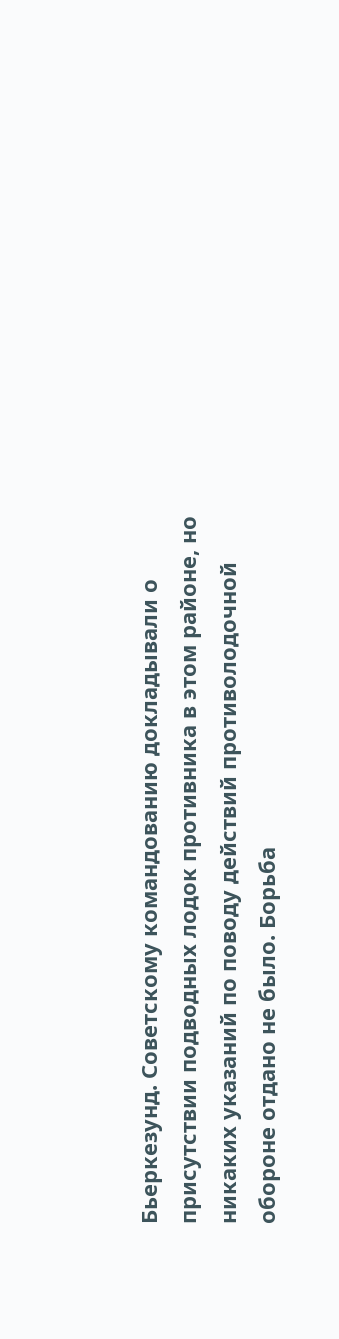Бьеркезунд. Советскому командованию докладывали о присутствии подводных лодок противника в этом районе, но никаких указаний по поводу действий противолодочной обороне отдано не было. Борьба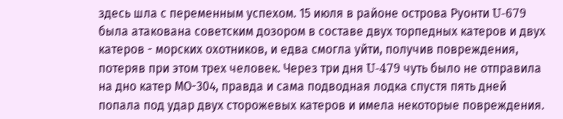здесь шла с переменным успехом. 15 июля в районе острова Руонти U-679 была атакована советским дозором в составе двух торпедных катеров и двух катеров - морских охотников, и едва смогла уйти, получив повреждения, потеряв при этом трех человек. Через три дня U-479 чуть было не отправила на дно катер МО-304, правда и сама подводная лодка спустя пять дней попала под удар двух сторожевых катеров и имела некоторые повреждения.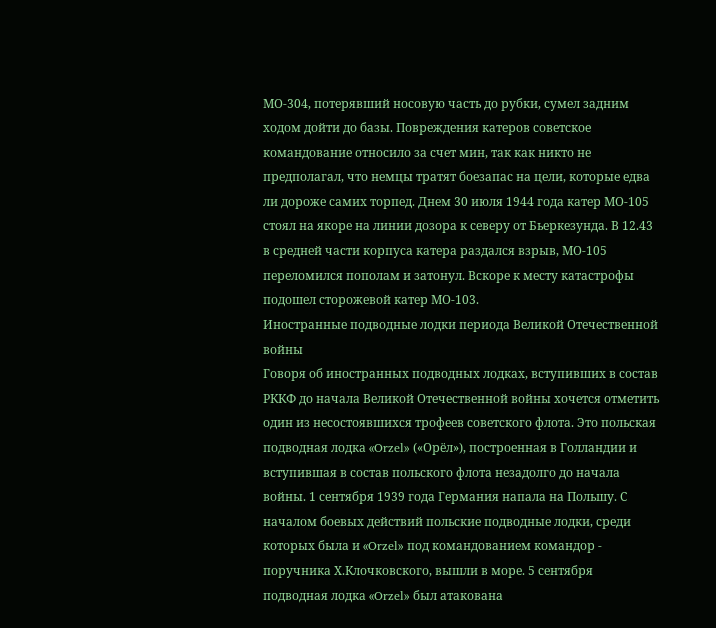МО-304, потерявший носовую часть до рубки, сумел задним ходом дойти до базы. Повреждения катеров советское командование относило за счет мин, так как никто не предполагал, что немцы тратят боезапас на цели, которые едва ли дороже самих торпед. Днем 30 июля 1944 года катер МО-105 стоял на якоре на линии дозора к северу от Бьеркезунда. В 12.43 в средней части корпуса катера раздался взрыв, МО-105 переломился пополам и затонул. Вскоре к месту катастрофы подошел сторожевой катер МО-103.
Иностранные подводные лодки периода Великой Отечественной войны
Говоря об иностранных подводных лодках, вступивших в состав РККФ до начала Великой Отечественной войны хочется отметить один из несостоявшихся трофеев советского флота. Это польская подводная лодка «Orzel» («Орёл»), построенная в Голландии и вступившая в состав польского флота незадолго до начала войны. 1 сентября 1939 года Германия напала на Польшу. С началом боевых действий польские подводные лодки, среди которых была и «Orzel» под командованием командор - поручника Х.Клочковского, вышли в море. 5 сентября подводная лодка «Orzel» был атакована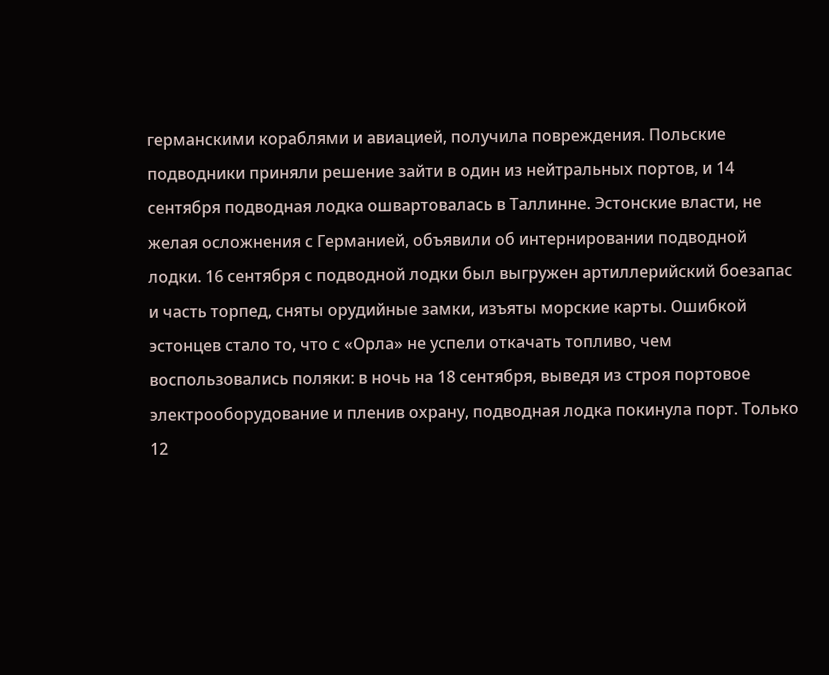германскими кораблями и авиацией, получила повреждения. Польские подводники приняли решение зайти в один из нейтральных портов, и 14 сентября подводная лодка ошвартовалась в Таллинне. Эстонские власти, не желая осложнения с Германией, объявили об интернировании подводной лодки. 16 сентября с подводной лодки был выгружен артиллерийский боезапас и часть торпед, сняты орудийные замки, изъяты морские карты. Ошибкой эстонцев стало то, что с «Орла» не успели откачать топливо, чем воспользовались поляки: в ночь на 18 сентября, выведя из строя портовое электрооборудование и пленив охрану, подводная лодка покинула порт. Только 12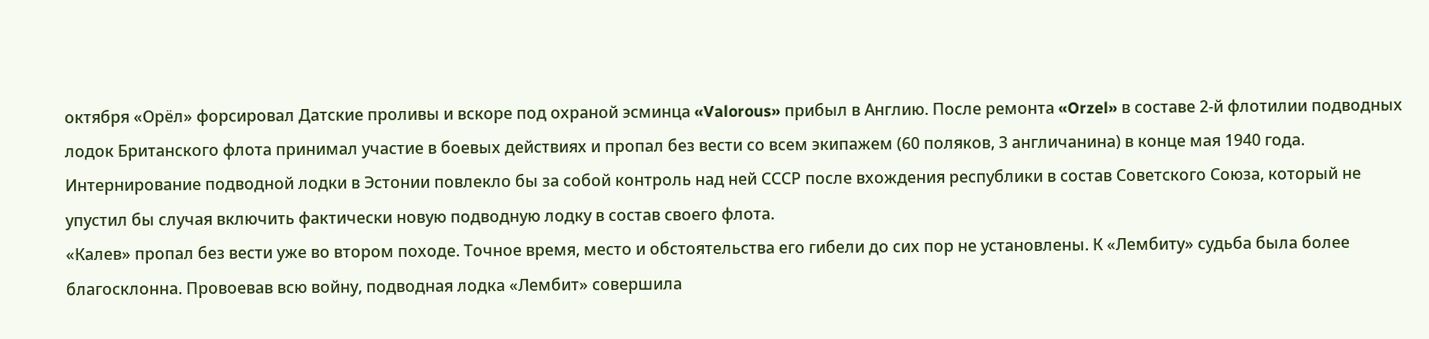октября «Орёл» форсировал Датские проливы и вскоре под охраной эсминца «Valorous» прибыл в Англию. После ремонта «Orzel» в составе 2-й флотилии подводных лодок Британского флота принимал участие в боевых действиях и пропал без вести со всем экипажем (60 поляков, 3 англичанина) в конце мая 1940 года. Интернирование подводной лодки в Эстонии повлекло бы за собой контроль над ней СССР после вхождения республики в состав Советского Союза, который не упустил бы случая включить фактически новую подводную лодку в состав своего флота.
«Калев» пропал без вести уже во втором походе. Точное время, место и обстоятельства его гибели до сих пор не установлены. К «Лембиту» судьба была более благосклонна. Провоевав всю войну, подводная лодка «Лембит» совершила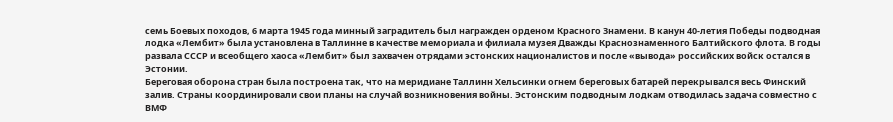семь Боевых походов, 6 марта 1945 года минный заградитель был награжден орденом Красного Знамени. В канун 40-летия Победы подводная лодка «Лембит» была установлена в Таллинне в качестве мемориала и филиала музея Дважды Краснознаменного Балтийского флота. В годы развала СССР и всеобщего хаоса «Лембит» был захвачен отрядами эстонских националистов и после «вывода» российских войск остался в Эстонии.
Береговая оборона стран была построена так, что на меридиане Таллинн Хельсинки огнем береговых батарей перекрывался весь Финский залив. Страны координировали свои планы на случай возникновения войны. Эстонским подводным лодкам отводилась задача совместно с ВМФ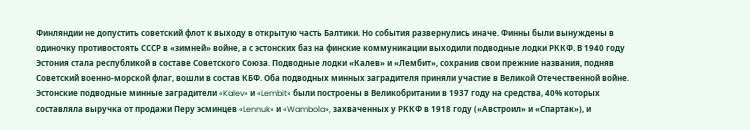Финляндии не допустить советский флот к выходу в открытую часть Балтики. Но события развернулись иначе. Финны были вынуждены в одиночку противостоять СССР в «зимней» войне, а с эстонских баз на финские коммуникации выходили подводные лодки РККФ. В 1940 году Эстония стала республикой в составе Советского Союза. Подводные лодки «Калев» и «Лембит», сохранив свои прежние названия, подняв Советский военно-морской флаг, вошли в состав КБФ. Оба подводных минных заградителя приняли участие в Великой Отечественной войне.
Эстонские подводные минные заградители «Kalev» и «Lembit» были построены в Великобритании в 1937 году на средства, 40% которых составляла выручка от продажи Перу эсминцев «Lennuk» и «Wambola», захваченных у РККФ в 1918 году («Австроил» и «Спартак»), и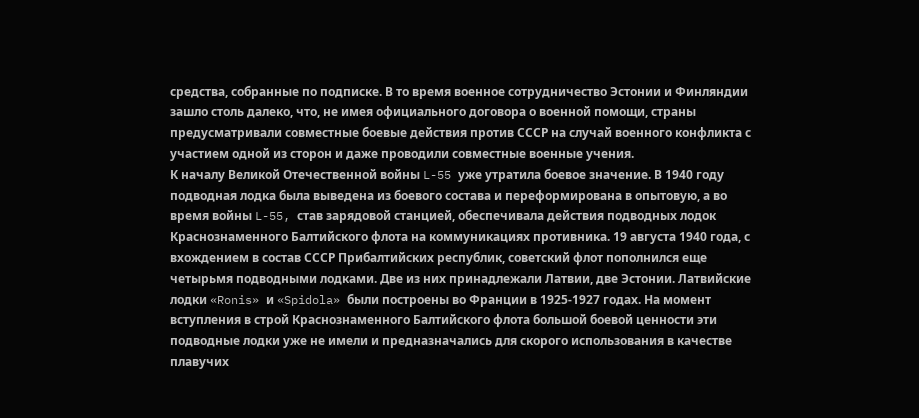средства, собранные по подписке. В то время военное сотрудничество Эстонии и Финляндии зашло столь далеко, что, не имея официального договора о военной помощи, страны предусматривали совместные боевые действия против СССР на случай военного конфликта с участием одной из сторон и даже проводили совместные военные учения.
К началу Великой Отечественной войны L-55 уже утратила боевое значение. В 1940 году подводная лодка была выведена из боевого состава и переформирована в опытовую, а во время войны L-55, став зарядовой станцией, обеспечивала действия подводных лодок Краснознаменного Балтийского флота на коммуникациях противника. 19 августа 1940 года, с вхождением в состав СССР Прибалтийских республик, советский флот пополнился еще четырьмя подводными лодками. Две из них принадлежали Латвии, две Эстонии. Латвийские лодки «Ronis» и «Spidola» были построены во Франции в 1925-1927 годах. На момент вступления в строй Краснознаменного Балтийского флота большой боевой ценности эти подводные лодки уже не имели и предназначались для скорого использования в качестве плавучих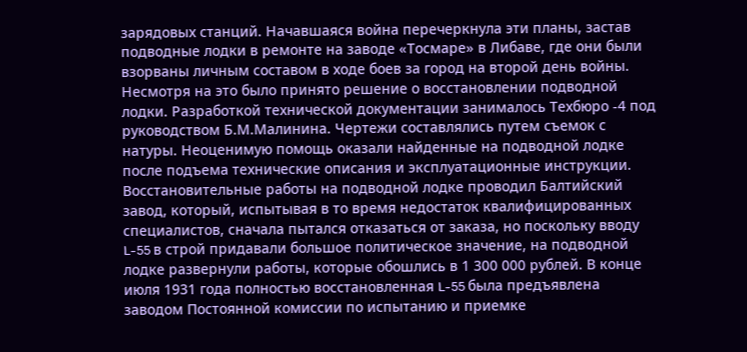зарядовых станций. Начавшаяся война перечеркнула эти планы, застав подводные лодки в ремонте на заводе «Тосмаре» в Либаве, где они были взорваны личным составом в ходе боев за город на второй день войны.
Несмотря на это было принято решение о восстановлении подводной лодки. Разработкой технической документации занималось Техбюро -4 под руководством Б.М.Малинина. Чертежи составлялись путем съемок с натуры. Неоценимую помощь оказали найденные на подводной лодке после подъема технические описания и эксплуатационные инструкции. Восстановительные работы на подводной лодке проводил Балтийский завод, который, испытывая в то время недостаток квалифицированных специалистов, сначала пытался отказаться от заказа, но поскольку вводу L-55 в строй придавали большое политическое значение, на подводной лодке развернули работы, которые обошлись в 1 300 000 рублей. В конце июля 1931 года полностью восстановленная L-55 была предъявлена заводом Постоянной комиссии по испытанию и приемке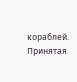кораблей. Принятая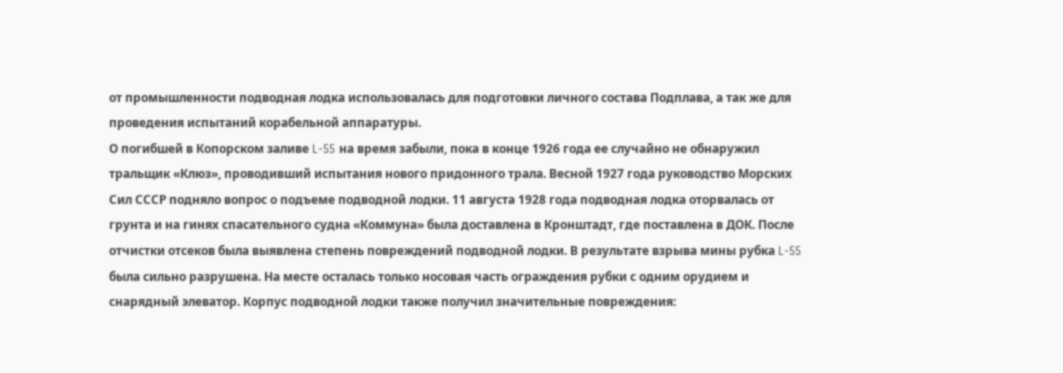от промышленности подводная лодка использовалась для подготовки личного состава Подплава, а так же для проведения испытаний корабельной аппаратуры.
О погибшей в Копорском заливе L-55 на время забыли, пока в конце 1926 года ее случайно не обнаружил тральщик «Клюз», проводивший испытания нового придонного трала. Весной 1927 года руководство Морских Сил СССР подняло вопрос о подъеме подводной лодки. 11 августа 1928 года подводная лодка оторвалась от грунта и на гинях спасательного судна «Коммуна» была доставлена в Кронштадт, где поставлена в ДОК. После отчистки отсеков была выявлена степень повреждений подводной лодки. В результате взрыва мины рубка L-55 была сильно разрушена. На месте осталась только носовая часть ограждения рубки с одним орудием и снарядный элеватор. Корпус подводной лодки также получил значительные повреждения: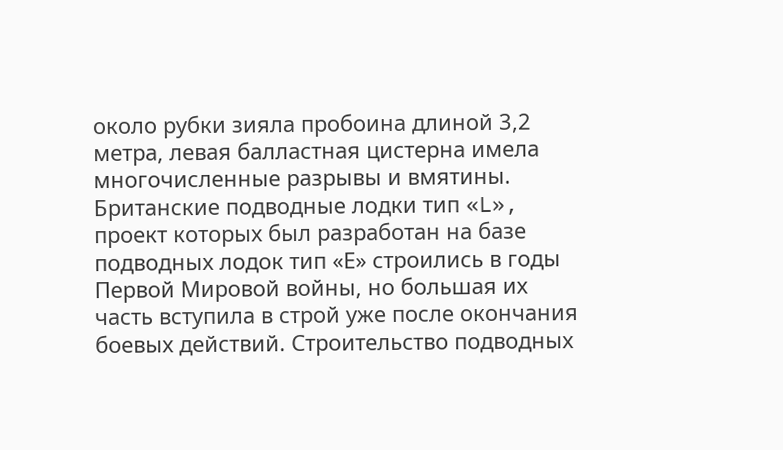около рубки зияла пробоина длиной 3,2 метра, левая балластная цистерна имела многочисленные разрывы и вмятины.
Британские подводные лодки тип «L», проект которых был разработан на базе подводных лодок тип «Е» строились в годы Первой Мировой войны, но большая их часть вступила в строй уже после окончания боевых действий. Строительство подводных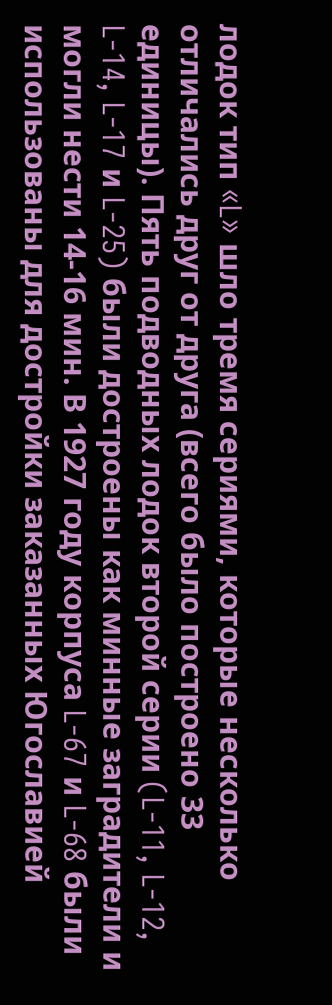лодок тип «L» шло тремя сериями, которые несколько отличались друг от друга (всего было построено 33 единицы). Пять подводных лодок второй серии (L-11, L-12, L-14, L-17 и L-25) были достроены как минные заградители и могли нести 14-16 мин. В 1927 году корпуса L-67 и L-68 были использованы для достройки заказанных Югославией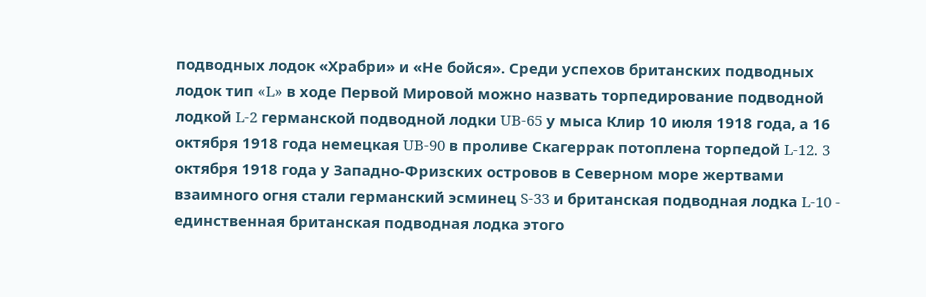подводных лодок «Храбри» и «Не бойся». Среди успехов британских подводных лодок тип «L» в ходе Первой Мировой можно назвать торпедирование подводной лодкой L-2 германской подводной лодки UB-65 у мыса Клир 10 июля 1918 года, а 16 октября 1918 года немецкая UB-90 в проливе Скагеррак потоплена торпедой L-12. 3 октября 1918 года у Западно-Фризских островов в Северном море жертвами взаимного огня стали германский эсминец S-33 и британская подводная лодка L-10 - единственная британская подводная лодка этого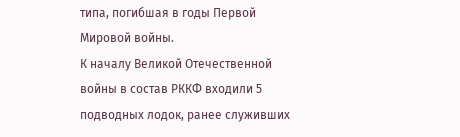типа, погибшая в годы Первой Мировой войны.
К началу Великой Отечественной войны в состав РККФ входили 5 подводных лодок, ранее служивших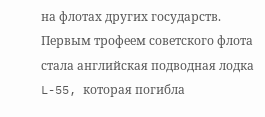на флотах других государств. Первым трофеем советского флота стала английская подводная лодка L-55, которая погибла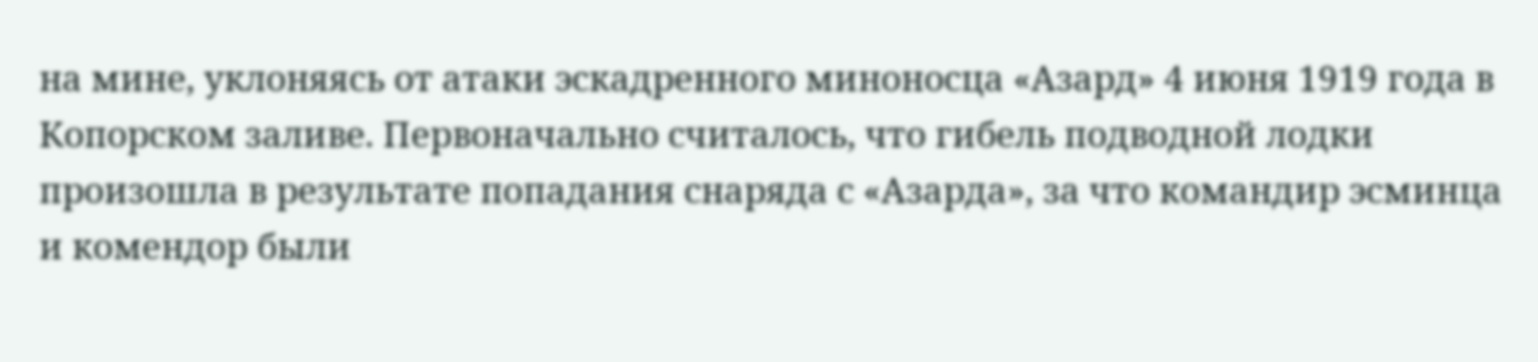на мине, уклоняясь от атаки эскадренного миноносца «Азард» 4 июня 1919 года в Копорском заливе. Первоначально считалось, что гибель подводной лодки произошла в результате попадания снаряда с «Азарда», за что командир эсминца и комендор были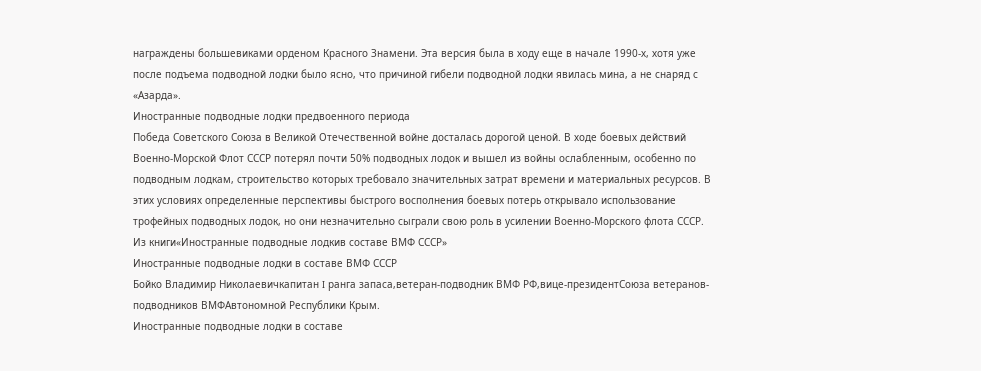награждены большевиками орденом Красного Знамени. Эта версия была в ходу еще в начале 1990-х, хотя уже после подъема подводной лодки было ясно, что причиной гибели подводной лодки явилась мина, а не снаряд с «Азарда».
Иностранные подводные лодки предвоенного периода
Победа Советского Союза в Великой Отечественной войне досталась дорогой ценой. В ходе боевых действий Военно-Морской Флот СССР потерял почти 50% подводных лодок и вышел из войны ослабленным, особенно по подводным лодкам, строительство которых требовало значительных затрат времени и материальных ресурсов. В этих условиях определенные перспективы быстрого восполнения боевых потерь открывало использование трофейных подводных лодок, но они незначительно сыграли свою роль в усилении Военно-Морского флота СССР.
Из книги«Иностранные подводные лодкив составе ВМФ СССР»
Иностранные подводные лодки в составе ВМФ СССР
Бойко Владимир Николаевичкапитан I ранга запаса,ветеран-подводник ВМФ РФ,вице-президентСоюза ветеранов-подводников ВМФАвтономной Республики Крым.
Иностранные подводные лодки в составе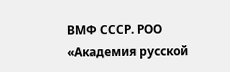ВМФ СССР. РОО «Академия русской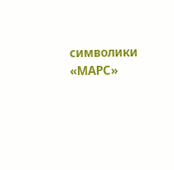символики «МАРС»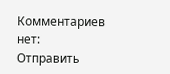Комментариев нет:
Отправить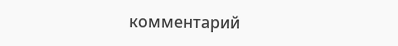комментарий